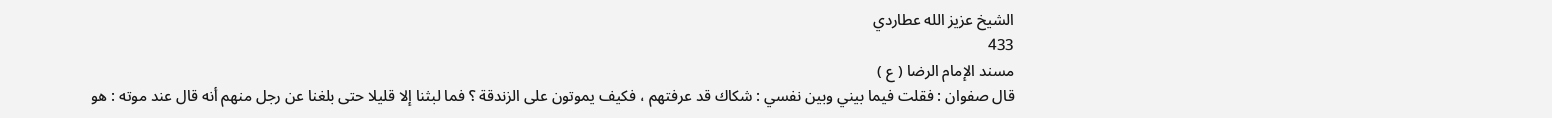الشيخ عزيز الله عطاردي
433
مسند الإمام الرضا ( ع )
قال صفوان : فقلت فيما بيني وبين نفسي : شكاك قد عرفتهم ، فكيف يموتون على الزندقة ؟ فما لبثنا إلا قليلا حتى بلغنا عن رجل منهم أنه قال عند موته : هو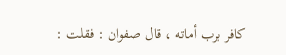كافر برب أماته ، قال صفوان : فقلت :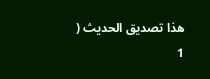هذا تصديق الحديث ( 1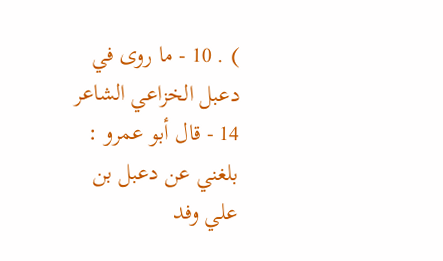) . 10 - ما روى في دعبل الخزاعي الشاعر 14 - قال أبو عمرو : بلغني عن دعبل بن علي وفد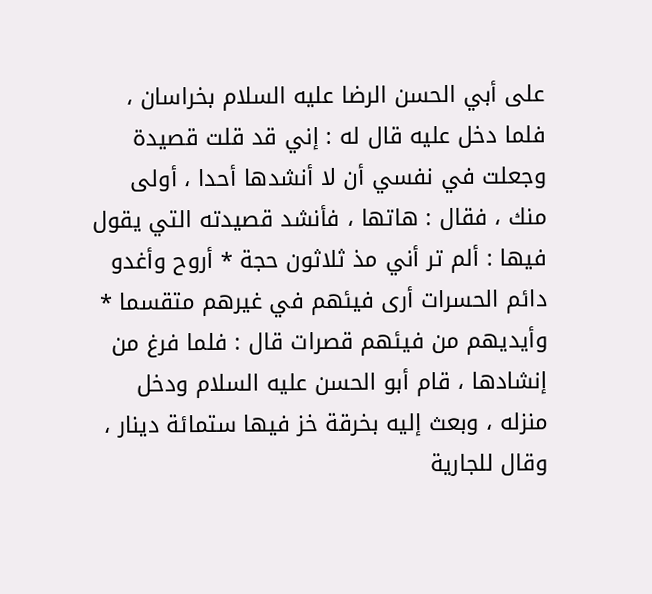على أبي الحسن الرضا عليه السلام بخراسان ، فلما دخل عليه قال له : إني قد قلت قصيدة وجعلت في نفسي أن لا أنشدها أحدا ، أولى منك ، فقال : هاتها ، فأنشد قصيدته التي يقول فيها : ألم تر أني مذ ثلاثون حجة * أروح وأغدو دائم الحسرات أرى فيئهم في غيرهم متقسما * وأيديهم من فيئهم قصرات قال : فلما فرغ من إنشادها ، قام أبو الحسن عليه السلام ودخل منزله ، وبعث إليه بخرقة خز فيها ستمائة دينار ، وقال للجارية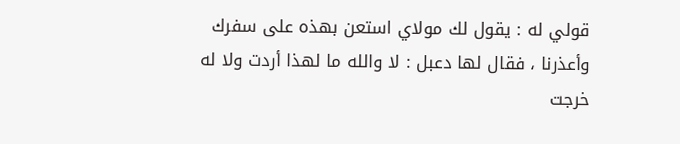قولي له : يقول لك مولاي استعن بهذه على سفرك وأعذرنا ، فقال لها دعبل : لا والله ما لهذا أردت ولا له خرجت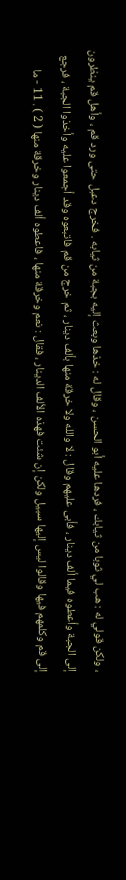، ولكن قولي له : هب لي ثوبا من ثيابك ، فردها عليه أبو الحسن ، وقال له : خذها وبعث إليه بجبة من ثيابه . فخرج دعبل حتى ورد قم ، وأهل قم ينظرون إلى الجبة وأعطوه فيما ألف دينار ، فأبى عليهم وقال : لا والله ولا خرقة منها بألف دينار ، ثم خرج من قم فاتبعوه وقد أجمعوا عليه وأخذوا الجبة ، فرجع إلى قم وكلمهم فيها وقالوا ليس إليها سبيل ولكن إن شئت فهذه الألف الدينار ، فقال : نعم وخرقة منها ، فاعطوه ألف دينار وخرقة منها ( 2 ) . 11 - ما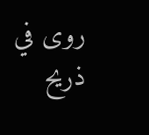روى في ذريح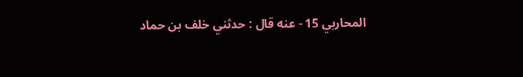المحاربي 15 - عنه قال : حدثني خلف بن حماد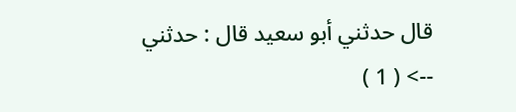قال حدثني أبو سعيد قال : حدثني
--> ( 1 )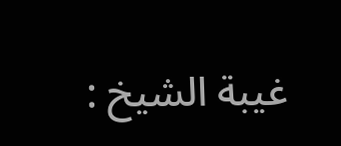غيبة الشيخ :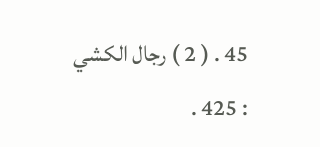45 . ( 2 ) رجال الكشي : 425 .